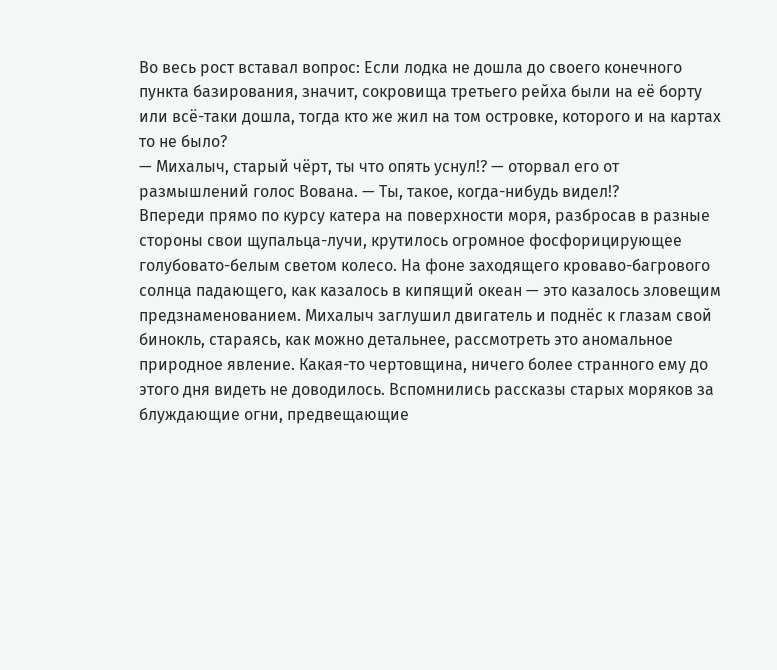Во весь рост вставал вопрос: Если лодка не дошла до своего конечного пункта базирования, значит, сокровища третьего рейха были на её борту или всё-таки дошла, тогда кто же жил на том островке, которого и на картах то не было?
— Михалыч, старый чёрт, ты что опять уснул!? — оторвал его от размышлений голос Вована. — Ты, такое, когда-нибудь видел!?
Впереди прямо по курсу катера на поверхности моря, разбросав в разные стороны свои щупальца-лучи, крутилось огромное фосфорицирующее голубовато-белым светом колесо. На фоне заходящего кроваво-багрового солнца падающего, как казалось в кипящий океан — это казалось зловещим предзнаменованием. Михалыч заглушил двигатель и поднёс к глазам свой бинокль, стараясь, как можно детальнее, рассмотреть это аномальное природное явление. Какая-то чертовщина, ничего более странного ему до этого дня видеть не доводилось. Вспомнились рассказы старых моряков за блуждающие огни, предвещающие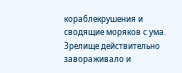кораблекрушения и сводящие моряков с ума. Зрелище действительно завораживало и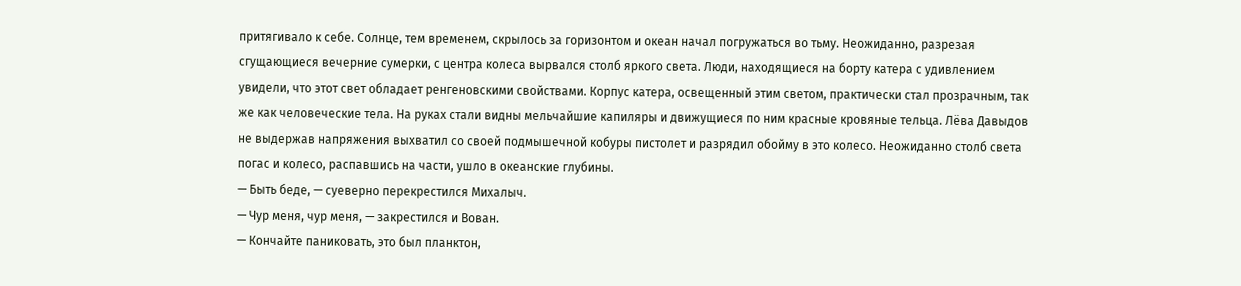притягивало к себе. Солнце, тем временем, скрылось за горизонтом и океан начал погружаться во тьму. Неожиданно, разрезая сгущающиеся вечерние сумерки, с центра колеса вырвался столб яркого света. Люди, находящиеся на борту катера с удивлением увидели, что этот свет обладает ренгеновскими свойствами. Корпус катера, освещенный этим светом, практически стал прозрачным, так же как человеческие тела. На руках стали видны мельчайшие капиляры и движущиеся по ним красные кровяные тельца. Лёва Давыдов не выдержав напряжения выхватил со своей подмышечной кобуры пистолет и разрядил обойму в это колесо. Неожиданно столб света погас и колесо, распавшись на части, ушло в океанские глубины.
— Быть беде, — суеверно перекрестился Михалыч.
— Чур меня, чур меня, — закрестился и Вован.
— Кончайте паниковать, это был планктон,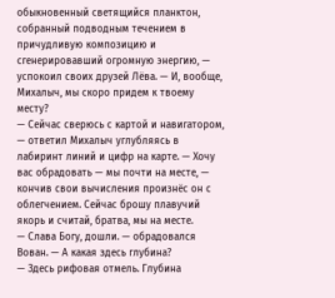обыкновенный светящийся планктон, собранный подводным течением в причудливую композицию и сгенерировавший огромную энергию, — успокоил своих друзей Лёва. — И, вообще, Михалыч, мы скоро придем к твоему месту?
— Сейчас сверюсь с картой и навигатором, — ответил Михалыч углубляясь в лабиринт линий и цифр на карте. — Хочу вас обрадовать — мы почти на месте, — кончив свои вычисления произнёс он с облегчением. Сейчас брошу плавучий якорь и считай, братва, мы на месте.
— Слава Богу, дошли. — обрадовался Вован. — А какая здесь глубина?
— Здесь рифовая отмель. Глубина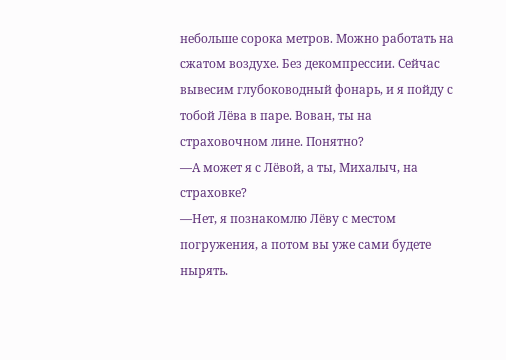небольше сорока метров. Можно работать на сжатом воздухе. Без декомпрессии. Сейчас вывесим глубоководный фонарь, и я пойду с тобой Лёва в паре. Вован, ты на страховочном лине. Понятно?
—А может я с Лёвой, а ты, Михалыч, на страховке?
—Нет, я познакомлю Лёву с местом погружения, а потом вы уже сами будете нырять.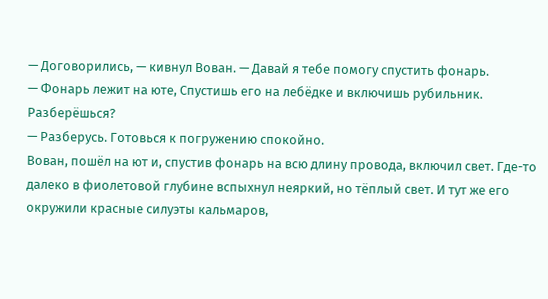— Договорились, — кивнул Вован. — Давай я тебе помогу спустить фонарь.
— Фонарь лежит на юте, Спустишь его на лебёдке и включишь рубильник. Разберёшься?
— Разберусь. Готовься к погружению спокойно.
Вован, пошёл на ют и, спустив фонарь на всю длину провода, включил свет. Где-то далеко в фиолетовой глубине вспыхнул неяркий, но тёплый свет. И тут же его окружили красные силуэты кальмаров,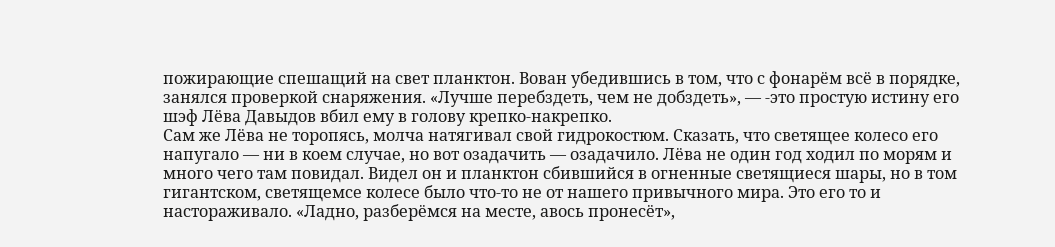пожирающие спешащий на свет планктон. Вован убедившись в том, что с фонарём всё в порядке, занялся проверкой снаряжения. «Лучше перебздеть, чем не добздеть», — -это простую истину его шэф Лёва Давыдов вбил ему в голову крепко-накрепко.
Сам же Лёва не торопясь, молча натягивал свой гидрокостюм. Сказать, что светящее колесо его напугало — ни в коем случае, но вот озадачить — озадачило. Лёва не один год ходил по морям и много чего там повидал. Видел он и планктон сбившийся в огненные светящиеся шары, но в том гигантском, светящемсе колесе было что-то не от нашего привычного мира. Это его то и настораживало. «Ладно, разберёмся на месте, авось пронесёт»,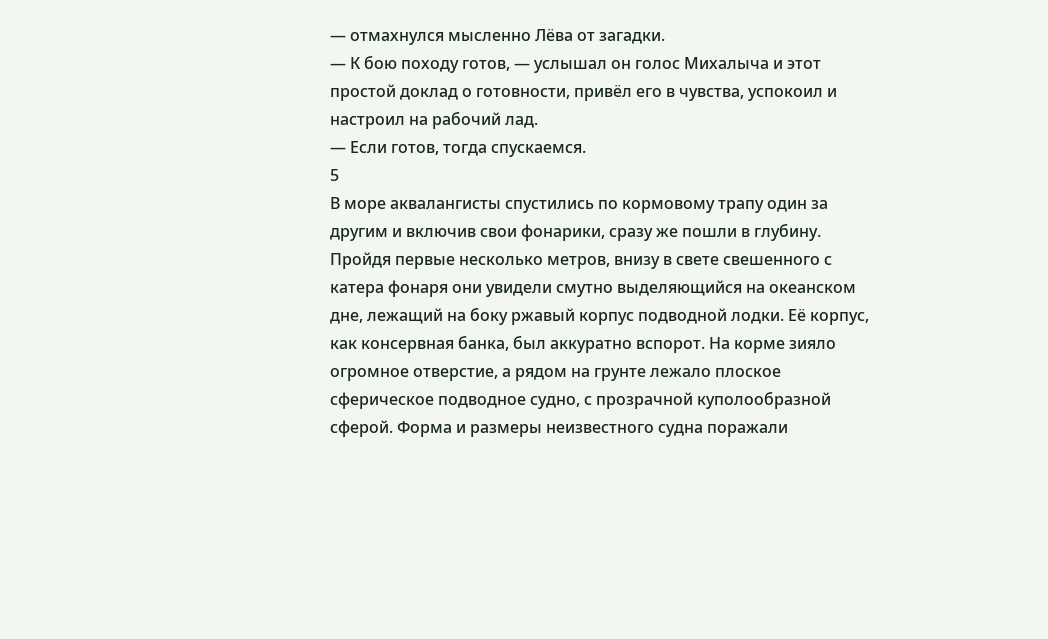— отмахнулся мысленно Лёва от загадки.
— К бою походу готов, — услышал он голос Михалыча и этот простой доклад о готовности, привёл его в чувства, успокоил и настроил на рабочий лад.
— Если готов, тогда спускаемся.
5
В море аквалангисты спустились по кормовому трапу один за другим и включив свои фонарики, сразу же пошли в глубину. Пройдя первые несколько метров, внизу в свете свешенного с катера фонаря они увидели смутно выделяющийся на океанском дне, лежащий на боку ржавый корпус подводной лодки. Её корпус, как консервная банка, был аккуратно вспорот. На корме зияло огромное отверстие, а рядом на грунте лежало плоское сферическое подводное судно, с прозрачной куполообразной сферой. Форма и размеры неизвестного судна поражали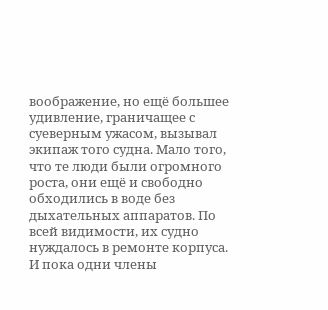воображение, но ещё большее удивление, граничащее с суеверным ужасом, вызывал экипаж того судна. Мало того, что те люди были огромного роста, они ещё и свободно обходились в воде без дыхательных аппаратов. По всей видимости, их судно нуждалось в ремонте корпуса. И пока одни члены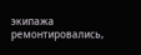экипажа ремонтировались,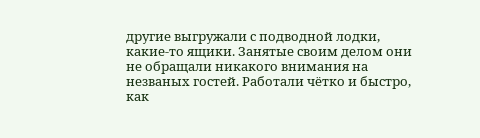другие выгружали с подводной лодки, какие-то ящики. Занятые своим делом они не обращали никакого внимания на незваных гостей. Работали чётко и быстро, как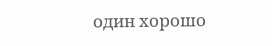один хорошо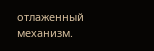отлаженный механизм.